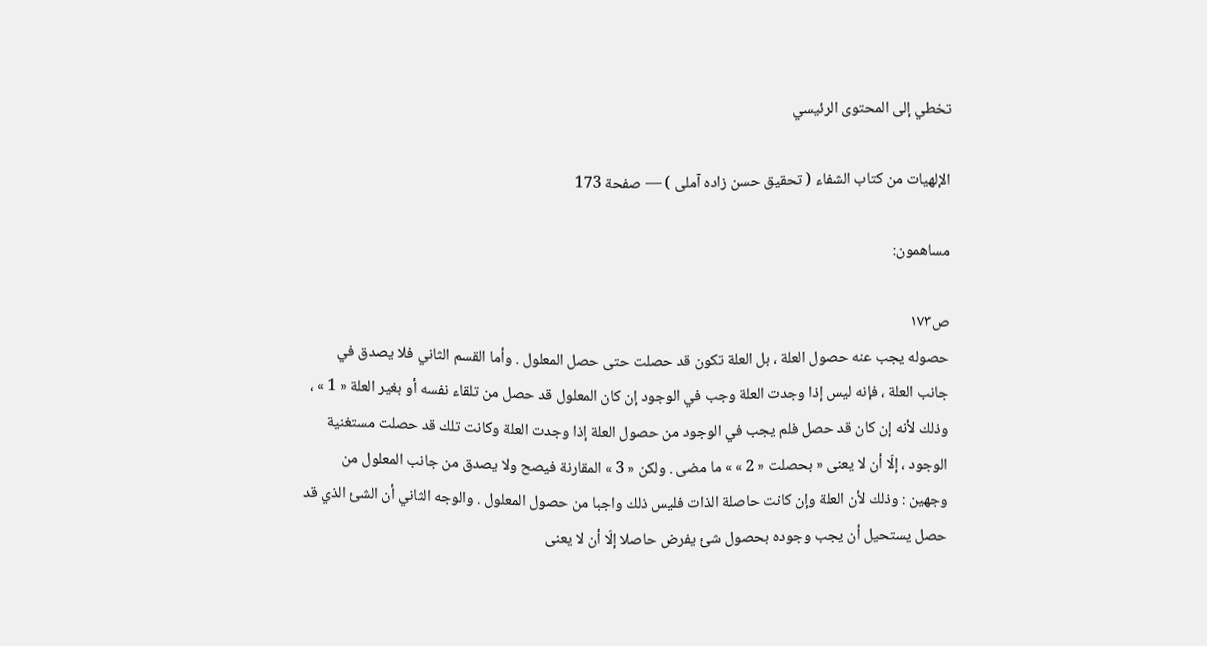تخطي إلى المحتوى الرئيسي

الإلهيات من كتاب الشفاء ( تحقيق حسن زاده آملى ) — صفحة 173

مساهمون:

ص١٧٣
حصوله يجب عنه حصول العلة ، بل العلة تكون قد حصلت حتى حصل المعلول . وأما القسم الثاني فلا يصدق في جانب العلة ، فإنه ليس إذا وجدت العلة وجب في الوجود إن كان المعلول قد حصل من تلقاء نفسه أو بغير العلة « 1 » ، وذلك لأنه إن كان قد حصل فلم يجب في الوجود من حصول العلة إذا وجدت العلة وكانت تلك قد حصلت مستغنية الوجود ، إلّا أن لا يعنى « بحصلت « 2 » » ما مضى . ولكن « 3 » المقارنة فيصح ولا يصدق من جانب المعلول من وجهين : وذلك لأن العلة وإن كانت حاصلة الذات فليس ذلك واجبا من حصول المعلول . والوجه الثاني أن الشئ الذي قد حصل يستحيل أن يجب وجوده بحصول شئ يفرض حاصلا إلّا أن لا يعنى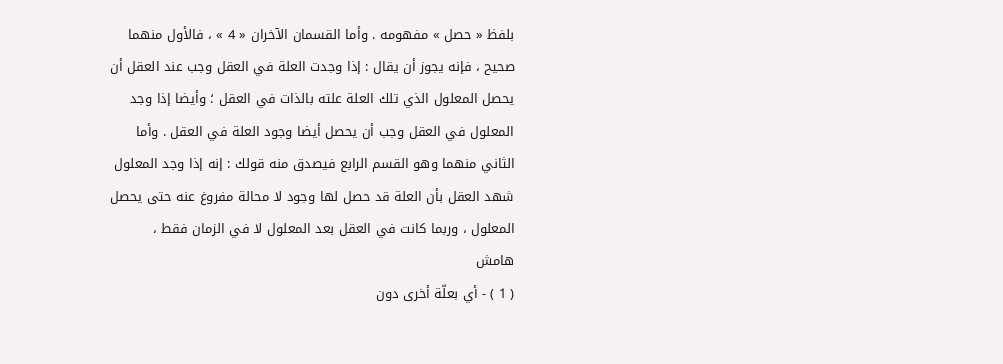بلفظ « حصل » مفهومه . وأما القسمان الآخران « 4 » ، فالأول منهما صحيح ، فإنه يجوز أن يقال : إذا وجدت العلة في العقل وجب عند العقل أن يحصل المعلول الذي تلك العلة علته بالذات في العقل ؛ وأيضا إذا وجد المعلول في العقل وجب أن يحصل أيضا وجود العلة في العقل . وأما الثاني منهما وهو القسم الرابع فيصدق منه قولك : إنه إذا وجد المعلول شهد العقل بأن العلة قد حصل لها وجود لا محالة مفروغ عنه حتى يحصل المعلول ، وربما كانت في العقل بعد المعلول لا في الزمان فقط ،
هامش
( 1 ) - أي بعلّة أخرى دون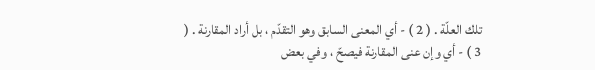تلك العلّة . ( 2 ) - أي المعنى السابق وهو التقدّم ، بل أراد المقارنة . ( 3 ) - أي وإن عنى المقارنة فيصحّ ، وفي بعض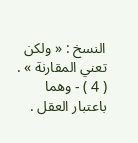النسخ : « ولكن تعني المقارنة » . ( 4 ) - وهما باعتبار العقل .